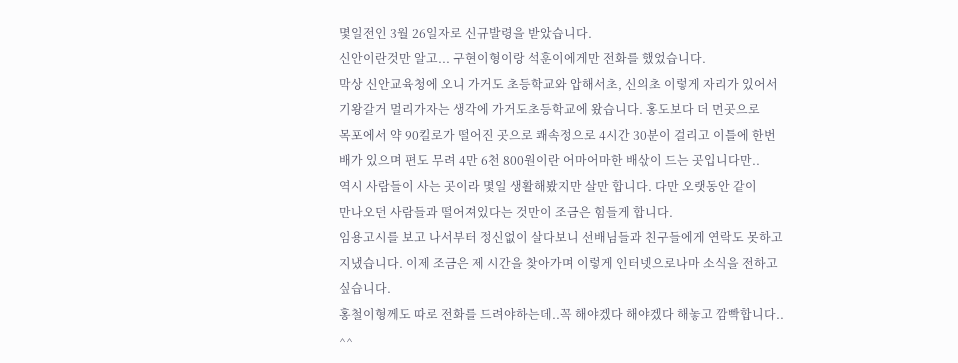몇일전인 3월 26일자로 신규발령을 받았습니다.
신안이란것만 알고... 구현이형이랑 석훈이에게만 전화를 했었습니다.
막상 신안교육청에 오니 가거도 초등학교와 압해서초, 신의초 이렇게 자리가 있어서
기왕갈거 멀리가자는 생각에 가거도초등학교에 왔습니다. 홍도보다 더 먼곳으로
목포에서 약 90킬로가 떨어진 곳으로 쾌속정으로 4시간 30분이 걸리고 이틀에 한번
배가 있으며 편도 무려 4만 6천 800원이란 어마어마한 배삯이 드는 곳입니다만..
역시 사람들이 사는 곳이라 몇일 생활해봤지만 살만 합니다. 다만 오랫동안 같이
만나오던 사람들과 떨어져있다는 것만이 조금은 힘들게 합니다.
임용고시를 보고 나서부터 정신없이 살다보니 선배님들과 친구들에게 연락도 못하고
지냈습니다. 이제 조금은 제 시간을 찾아가며 이렇게 인터넷으로나마 소식을 전하고 싶습니다.
홍철이형께도 따로 전화를 드려야하는데..꼭 해야겠다 해야겠다 해놓고 깜빡합니다.. ^^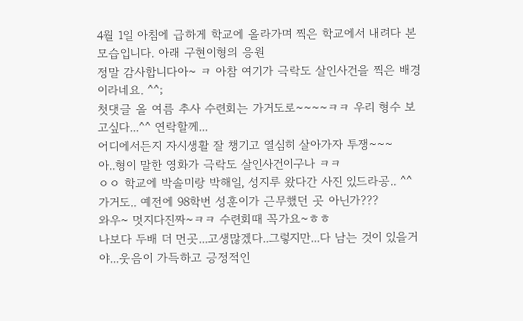4월 1일 아침에 급하게 학교에 올라가며 찍은 학교에서 내려다 본 모습입니다. 아래 구현이형의 응원
정말 감사합니다아~ ㅋ 아참 여기가 극락도 살인사건을 찍은 배경이라네요. ^^;
첫댓글 올 여름 추사 수련회는 가거도로~~~~ㅋㅋ 우리 형수 보고싶다...^^ 연락할께...
어디에서든지 자시생활 잘 챙기고 열심히 살아가자 투쟁~~~
아..형이 말한 영화가 극락도 살인사건이구나 ㅋㅋ
ㅇㅇ 학교에 박솔미랑 박해일, 성지루 왔다간 사진 있드라공.. ^^
가거도.. 예전에 98학번 성훈이가 근무했던 곳 아닌가???
와우~ 멋지다진짜~ㅋㅋ 수련회때 꼭가요~ㅎㅎ
나보다 두배 더 먼곳...고생많겠다..그렇지만...다 남는 것이 있을거야...웃음이 가득하고 긍정적인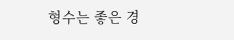형수는 좋은 경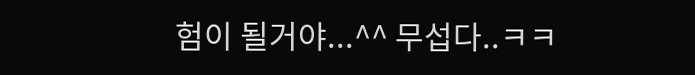험이 될거야...^^ 무섭다..ㅋㅋ